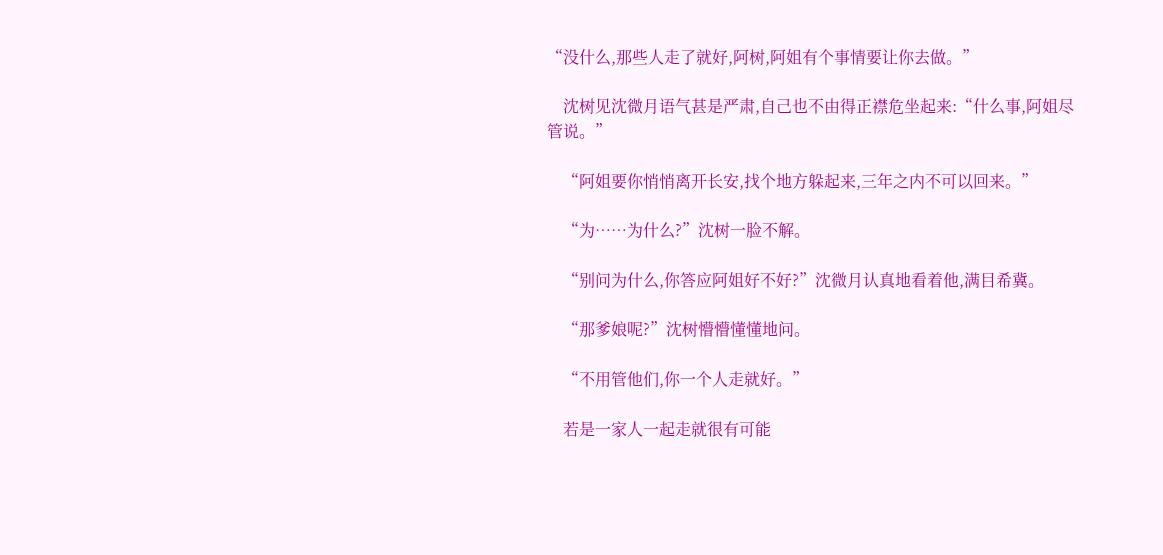“没什么,那些人走了就好,阿树,阿姐有个事情要让你去做。”

    沈树见沈微月语气甚是严肃,自己也不由得正襟危坐起来:“什么事,阿姐尽管说。”

    “阿姐要你悄悄离开长安,找个地方躲起来,三年之内不可以回来。”

    “为……为什么?”沈树一脸不解。

    “别问为什么,你答应阿姐好不好?”沈微月认真地看着他,满目希冀。

    “那爹娘呢?”沈树懵懵懂懂地问。

    “不用管他们,你一个人走就好。”

    若是一家人一起走就很有可能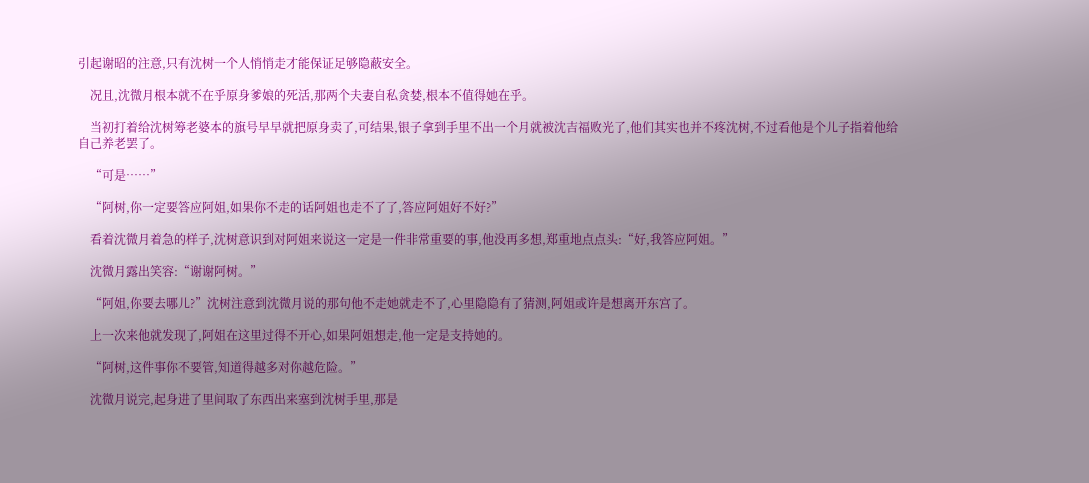引起谢昭的注意,只有沈树一个人悄悄走才能保证足够隐蔽安全。

    况且,沈微月根本就不在乎原身爹娘的死活,那两个夫妻自私贪婪,根本不值得她在乎。

    当初打着给沈树筹老婆本的旗号早早就把原身卖了,可结果,银子拿到手里不出一个月就被沈吉福败光了,他们其实也并不疼沈树,不过看他是个儿子指着他给自己养老罢了。

    “可是……”

    “阿树,你一定要答应阿姐,如果你不走的话阿姐也走不了了,答应阿姐好不好?”

    看着沈微月着急的样子,沈树意识到对阿姐来说这一定是一件非常重要的事,他没再多想,郑重地点点头:“好,我答应阿姐。”

    沈微月露出笑容:“谢谢阿树。”

    “阿姐,你要去哪儿?”沈树注意到沈微月说的那句他不走她就走不了,心里隐隐有了猜测,阿姐或许是想离开东宫了。

    上一次来他就发现了,阿姐在这里过得不开心,如果阿姐想走,他一定是支持她的。

    “阿树,这件事你不要管,知道得越多对你越危险。”

    沈微月说完,起身进了里间取了东西出来塞到沈树手里,那是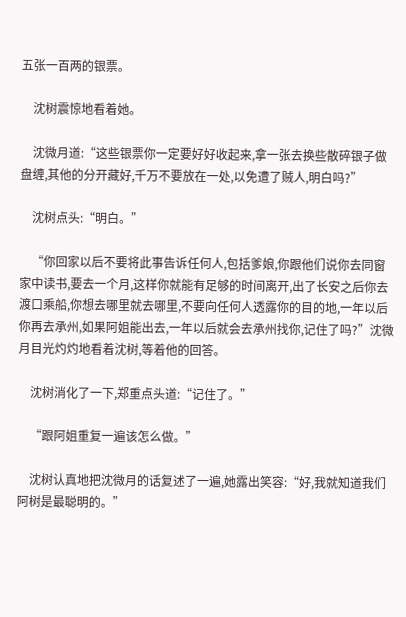五张一百两的银票。

    沈树震惊地看着她。

    沈微月道:“这些银票你一定要好好收起来,拿一张去换些散碎银子做盘缠,其他的分开藏好,千万不要放在一处,以免遭了贼人,明白吗?”

    沈树点头:“明白。”

    “你回家以后不要将此事告诉任何人,包括爹娘,你跟他们说你去同窗家中读书,要去一个月,这样你就能有足够的时间离开,出了长安之后你去渡口乘船,你想去哪里就去哪里,不要向任何人透露你的目的地,一年以后你再去承州,如果阿姐能出去,一年以后就会去承州找你,记住了吗?”沈微月目光灼灼地看着沈树,等着他的回答。

    沈树消化了一下,郑重点头道:“记住了。”

    “跟阿姐重复一遍该怎么做。”

    沈树认真地把沈微月的话复述了一遍,她露出笑容:“好,我就知道我们阿树是最聪明的。”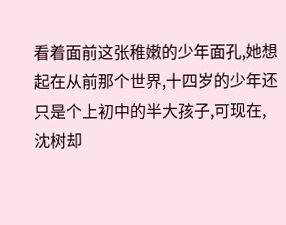看着面前这张稚嫩的少年面孔,她想起在从前那个世界,十四岁的少年还只是个上初中的半大孩子,可现在,沈树却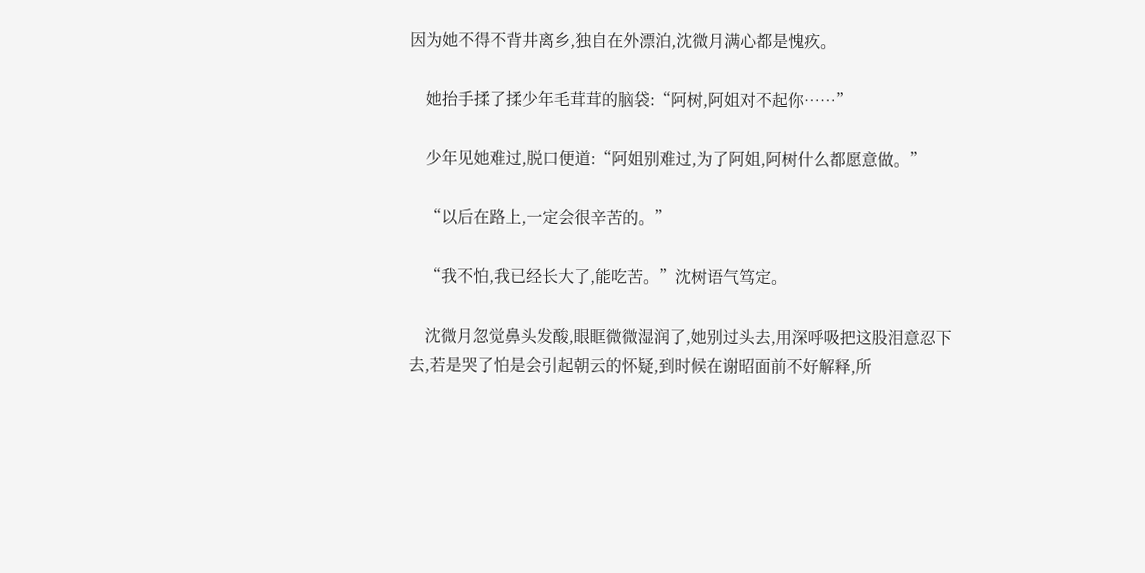因为她不得不背井离乡,独自在外漂泊,沈微月满心都是愧疚。

    她抬手揉了揉少年毛茸茸的脑袋:“阿树,阿姐对不起你……”

    少年见她难过,脱口便道:“阿姐别难过,为了阿姐,阿树什么都愿意做。”

    “以后在路上,一定会很辛苦的。”

    “我不怕,我已经长大了,能吃苦。”沈树语气笃定。

    沈微月忽觉鼻头发酸,眼眶微微湿润了,她别过头去,用深呼吸把这股泪意忍下去,若是哭了怕是会引起朝云的怀疑,到时候在谢昭面前不好解释,所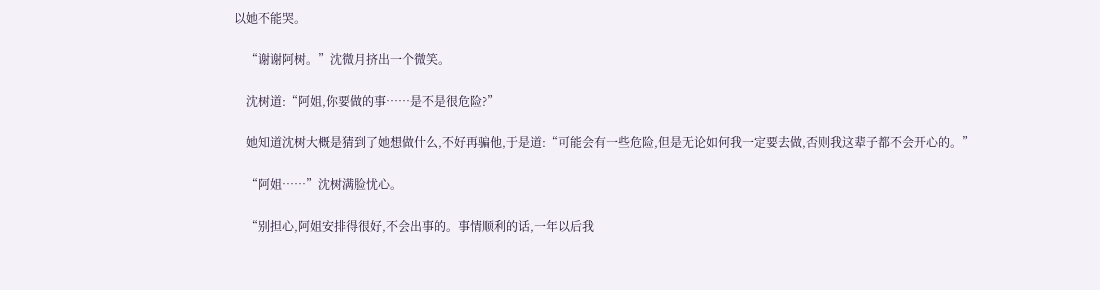以她不能哭。

    “谢谢阿树。”沈微月挤出一个微笑。

    沈树道:“阿姐,你要做的事……是不是很危险?”

    她知道沈树大概是猜到了她想做什么,不好再骗他,于是道:“可能会有一些危险,但是无论如何我一定要去做,否则我这辈子都不会开心的。”

    “阿姐……”沈树满脸忧心。

    “别担心,阿姐安排得很好,不会出事的。事情顺利的话,一年以后我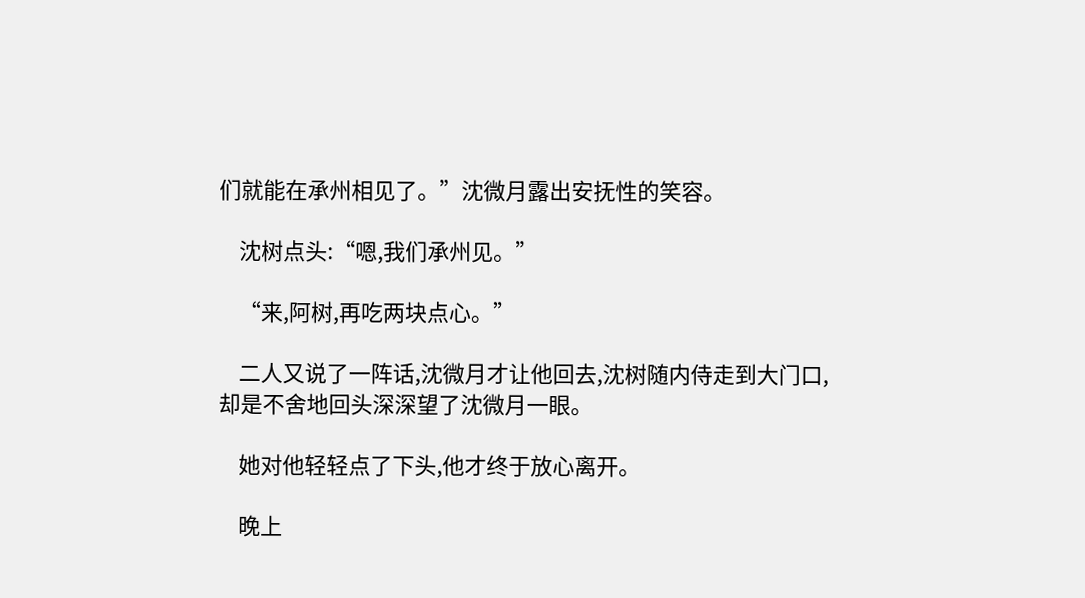们就能在承州相见了。”沈微月露出安抚性的笑容。

    沈树点头:“嗯,我们承州见。”

    “来,阿树,再吃两块点心。”

    二人又说了一阵话,沈微月才让他回去,沈树随内侍走到大门口,却是不舍地回头深深望了沈微月一眼。

    她对他轻轻点了下头,他才终于放心离开。

    晚上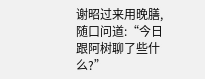谢昭过来用晚膳,随口问道:“今日跟阿树聊了些什么?”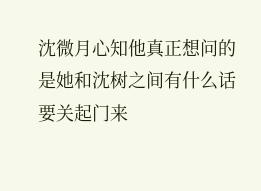沈微月心知他真正想问的是她和沈树之间有什么话要关起门来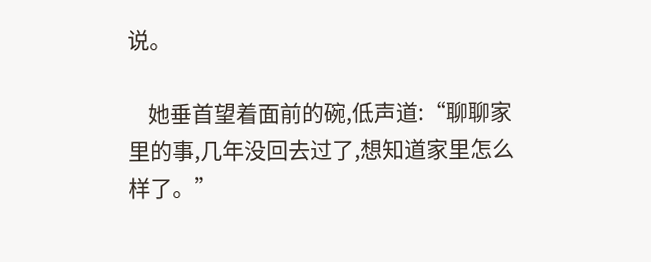说。

    她垂首望着面前的碗,低声道:“聊聊家里的事,几年没回去过了,想知道家里怎么样了。”